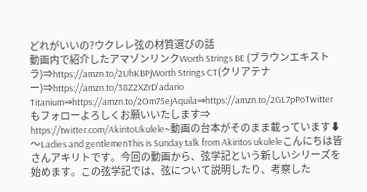どれがいいの?ウクレレ弦の材質選びの話
動画内で紹介したアマゾンリンクWorth Strings BE (ブラウンエキストラ)⇒https://amzn.to/2UhKBPjWorth Strings CT(クリアテナー)⇒https://amzn.to/38Z2XZrD'adario Titanium⇒https://amzn.to/2Om75ejAquila⇒https://amzn.to/2GL7pPoTwitter もフォローよろしくお願いいたします⇒ https://twitter.com/AkiritoUkulele~動画の台本がそのまま載っています⬇〜Ladies and gentlemenThis is Sunday talk from Akiritos ukuleleこんにちは皆さんアキリトです。今回の動画から、弦学記という新しいシリーズを始めます。この弦学記では、弦について説明したり、考察した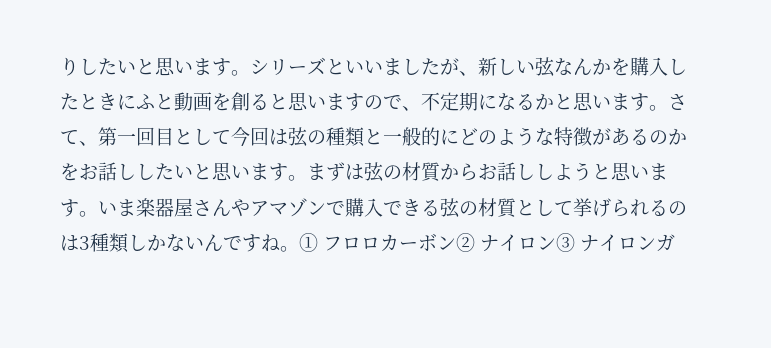りしたいと思います。シリーズといいましたが、新しい弦なんかを購入したときにふと動画を創ると思いますので、不定期になるかと思います。さて、第一回目として今回は弦の種類と一般的にどのような特徴があるのかをお話ししたいと思います。まずは弦の材質からお話ししようと思います。いま楽器屋さんやアマゾンで購入できる弦の材質として挙げられるのは3種類しかないんですね。① フロロカーボン② ナイロン③ ナイロンガ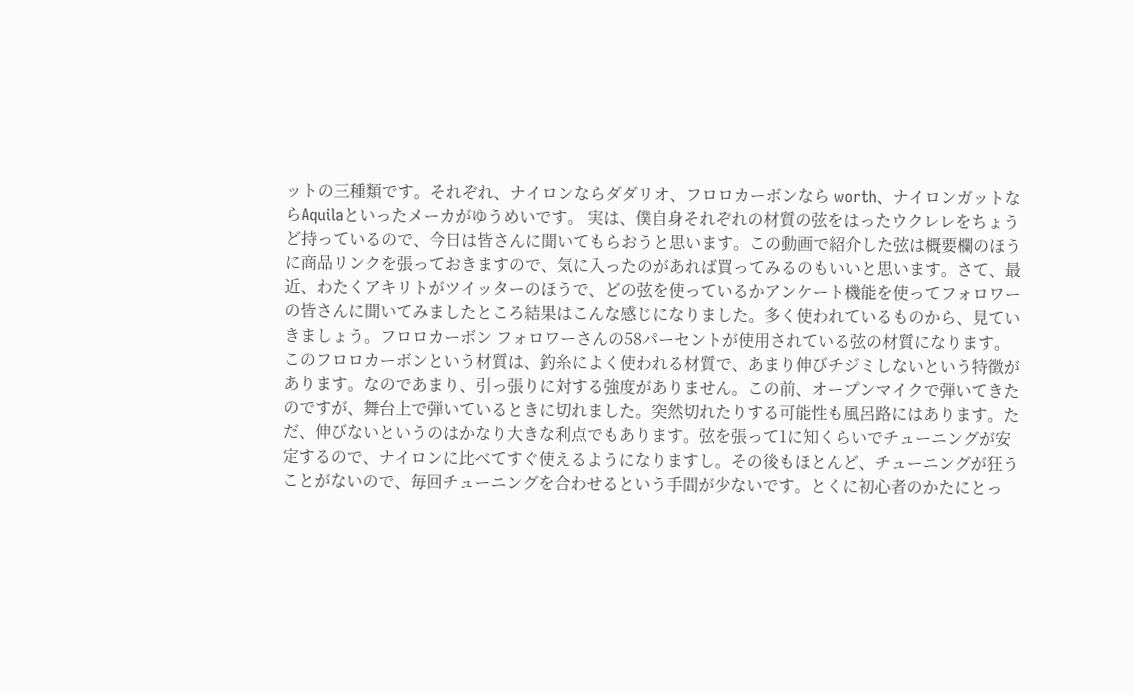ットの三種類です。それぞれ、ナイロンならダダリオ、フロロカーボンなら worth、ナイロンガットならAquilaといったメーカがゆうめいです。 実は、僕自身それぞれの材質の弦をはったウクレレをちょうど持っているので、今日は皆さんに聞いてもらおうと思います。この動画で紹介した弦は概要欄のほうに商品リンクを張っておきますので、気に入ったのがあれば買ってみるのもいいと思います。さて、最近、わたくアキリトがツイッターのほうで、どの弦を使っているかアンケート機能を使ってフォロワーの皆さんに聞いてみましたところ結果はこんな感じになりました。多く使われているものから、見ていきましょう。フロロカーボン フォロワーさんの58パーセントが使用されている弦の材質になります。このフロロカーボンという材質は、釣糸によく使われる材質で、あまり伸びチジミしないという特徴があります。なのであまり、引っ張りに対する強度がありません。この前、オープンマイクで弾いてきたのですが、舞台上で弾いているときに切れました。突然切れたりする可能性も風呂路にはあります。ただ、伸びないというのはかなり大きな利点でもあります。弦を張って1に知くらいでチューニングが安定するので、ナイロンに比べてすぐ使えるようになりますし。その後もほとんど、チューニングが狂うことがないので、毎回チューニングを合わせるという手間が少ないです。とくに初心者のかたにとっ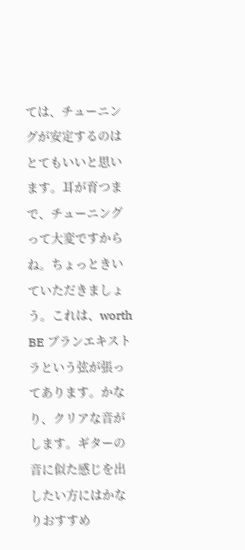ては、チューニングが安定するのはとてもいいと思います。耳が育つまで、チューニングって大変ですからね。ちょっときいていただきましょう。これは、worth BE ブランエキストラという弦が張ってあります。かなり、クリアな音がします。ギターの音に似た感じを出したい方にはかなりおすすめ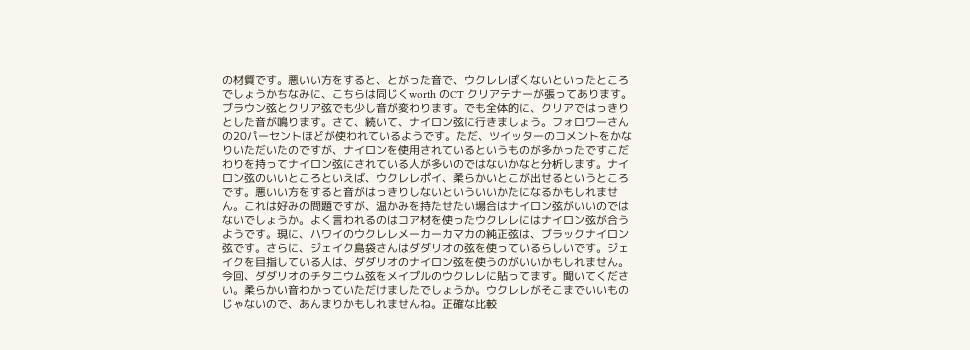の材質です。悪いい方をすると、とがった音で、ウクレレぽくないといったところでしょうかちなみに、こちらは同じくworth のCT クリアテナーが張ってあります。ブラウン弦とクリア弦でも少し音が変わります。でも全体的に、クリアではっきりとした音が鳴ります。さて、続いて、ナイロン弦に行きましょう。フォロワーさんの20パーセントほどが使われているようです。ただ、ツイッターのコメントをかなりいただいたのですが、ナイロンを使用されているというものが多かったですこだわりを持ってナイロン弦にされている人が多いのではないかなと分析します。ナイロン弦のいいところといえば、ウクレレポイ、柔らかいとこが出せるというところです。悪いい方をすると音がはっきりしないといういいかたになるかもしれません。これは好みの問題ですが、温かみを持たせたい場合はナイロン弦がいいのではないでしょうか。よく言われるのはコア材を使ったウクレレにはナイロン弦が合うようです。現に、ハワイのウクレレメーカーカマカの純正弦は、ブラックナイロン弦です。さらに、ジェイク島袋さんはダダリオの弦を使っているらしいです。ジェイクを目指している人は、ダダリオのナイロン弦を使うのがいいかもしれません。今回、ダダリオのチタニウム弦をメイプルのウクレレに貼ってます。聞いてください。柔らかい音わかっていただけましたでしょうか。ウクレレがそこまでいいものじゃないので、あんまりかもしれませんね。正確な比較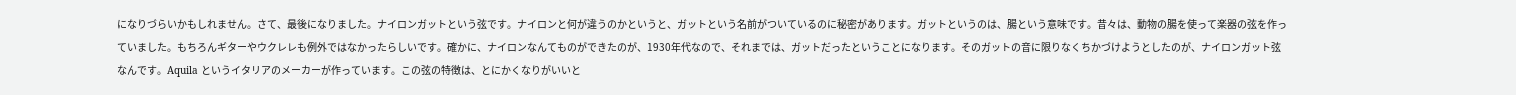になりづらいかもしれません。さて、最後になりました。ナイロンガットという弦です。ナイロンと何が違うのかというと、ガットという名前がついているのに秘密があります。ガットというのは、腸という意味です。昔々は、動物の腸を使って楽器の弦を作っていました。もちろんギターやウクレレも例外ではなかったらしいです。確かに、ナイロンなんてものができたのが、1930年代なので、それまでは、ガットだったということになります。そのガットの音に限りなくちかづけようとしたのが、ナイロンガット弦なんです。Aquila というイタリアのメーカーが作っています。この弦の特徴は、とにかくなりがいいと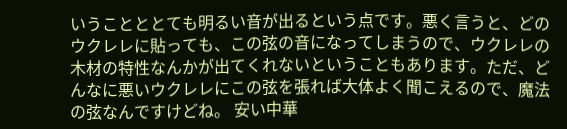いうことととても明るい音が出るという点です。悪く言うと、どのウクレレに貼っても、この弦の音になってしまうので、ウクレレの木材の特性なんかが出てくれないということもあります。ただ、どんなに悪いウクレレにこの弦を張れば大体よく聞こえるので、魔法の弦なんですけどね。 安い中華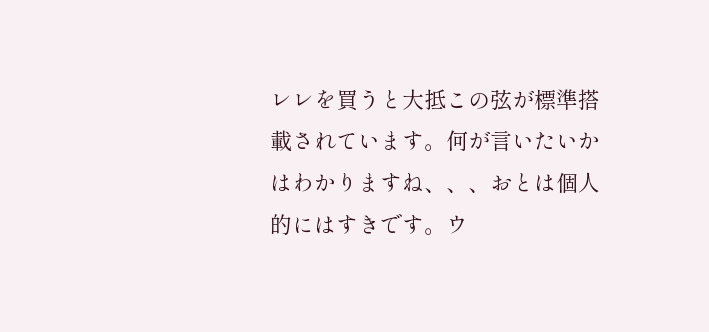レレを買うと大抵この弦が標準搭載されています。何が言いたいかはわかりますね、、、おとは個人的にはすきです。ウ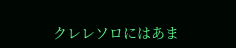クレレソロにはあま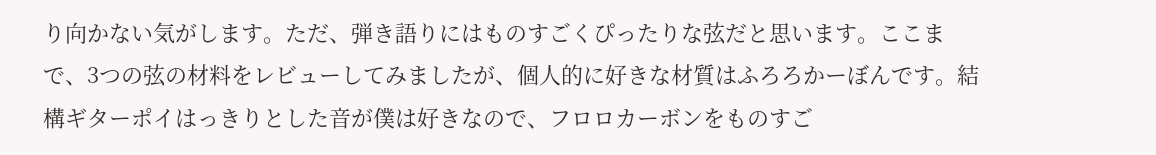り向かない気がします。ただ、弾き語りにはものすごくぴったりな弦だと思います。ここまで、3つの弦の材料をレビューしてみましたが、個人的に好きな材質はふろろかーぼんです。結構ギターポイはっきりとした音が僕は好きなので、フロロカーボンをものすご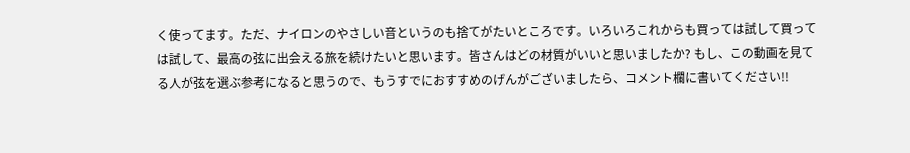く使ってます。ただ、ナイロンのやさしい音というのも捨てがたいところです。いろいろこれからも買っては試して買っては試して、最高の弦に出会える旅を続けたいと思います。皆さんはどの材質がいいと思いましたか? もし、この動画を見てる人が弦を選ぶ参考になると思うので、もうすでにおすすめのげんがございましたら、コメント欄に書いてください!!